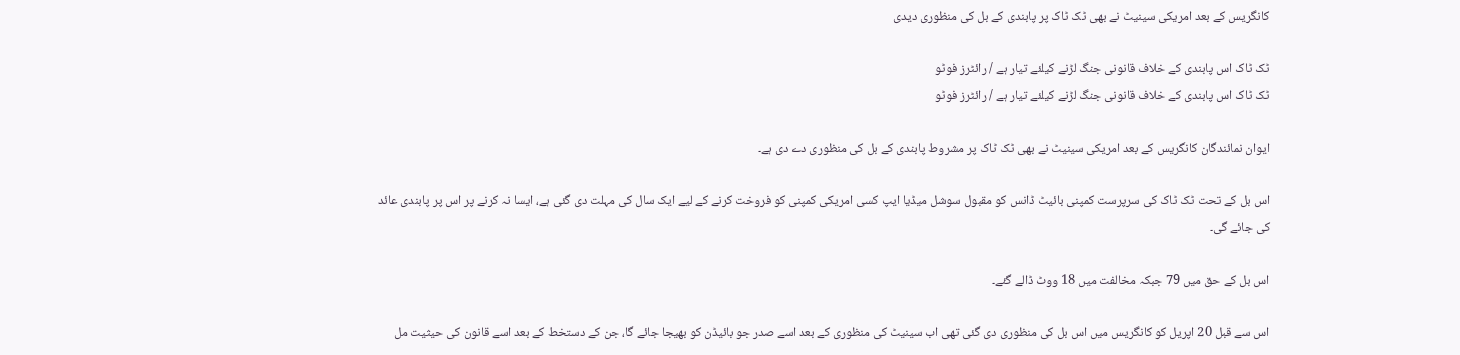کانگریس کے بعد امریکی سینیٹ نے بھی ٹک ٹاک پر پابندی کے بل کی منظوری دیدی

ٹک ٹاک اس پابندی کے خلاف قانونی جنگ لڑنے کیلئے تیار ہے / رائٹرز فوٹو
ٹک ٹاک اس پابندی کے خلاف قانونی جنگ لڑنے کیلئے تیار ہے / رائٹرز فوٹو

ایوان نمائندگان کانگریس کے بعد امریکی سینیٹ نے بھی ٹک ٹاک پر مشروط پابندی کے بل کی منظوری دے دی ہے۔

اس بل کے تحت ٹک ٹاک کی سرپرست کمپنی بائیٹ ڈانس کو مقبول سوشل میڈیا ایپ کسی امریکی کمپنی کو فروخت کرنے کے لیے ایک سال کی مہلت دی گئی ہے، ایسا نہ کرنے پر اس پر پابندی عائد کی جائے گی۔

اس بل کے حق میں 79 جبکہ مخالفت میں 18 ووٹ ڈالے گئے۔

اس سے قبل 20 اپریل کو کانگریس میں اس بل کی منظوری دی گئی تھی اب سینیٹ کی منظوری کے بعد اسے صدر جو بائیڈن کو بھیجا جائے گا، جن کے دستخط کے بعد اسے قانون کی حیثیت مل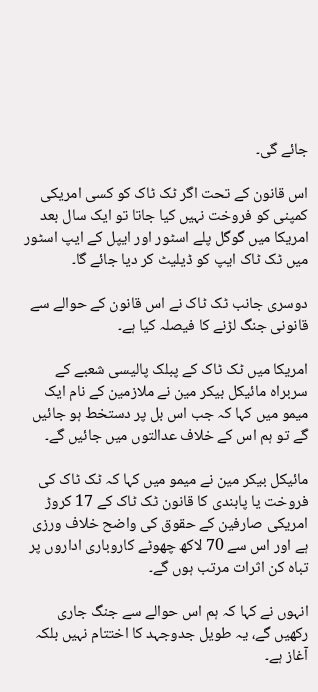جائے گی۔

اس قانون کے تحت اگر ٹک ٹاک کو کسی امریکی کمپنی کو فروخت نہیں کیا جاتا تو ایک سال بعد امریکا میں گوگل پلے اسٹور اور ایپل کے ایپ اسٹور میں ٹک ٹاک ایپ کو ڈیلیٹ کر دیا جائے گا۔

دوسری جانب ٹک ٹاک نے اس قانون کے حوالے سے قانونی جنگ لڑنے کا فیصلہ کیا ہے۔

امریکا میں ٹک ٹاک کے پبلک پالیسی شعبے کے سربراہ مائیکل بیکر مین نے ملازمین کے نام ایک میمو میں کہا کہ جب اس بل پر دستخط ہو جائیں گے تو ہم اس کے خلاف عدالتوں میں جائیں گے۔

مائیکل بیکر مین نے میمو میں کہا کہ ٹک ٹاک کی فروخت یا پابندی کا قانون ٹک ٹاک کے 17 کروڑ امریکی صارفین کے حقوق کی واضح خلاف ورزی ہے اور اس سے 70 لاکھ چھوٹے کاروباری اداروں پر تباہ کن اثرات مرتب ہوں گے۔

انہوں نے کہا کہ ہم اس حوالے سے جنگ جاری رکھیں گے، یہ طویل جدوجہد کا اختتام نہیں بلکہ آغاز ہے۔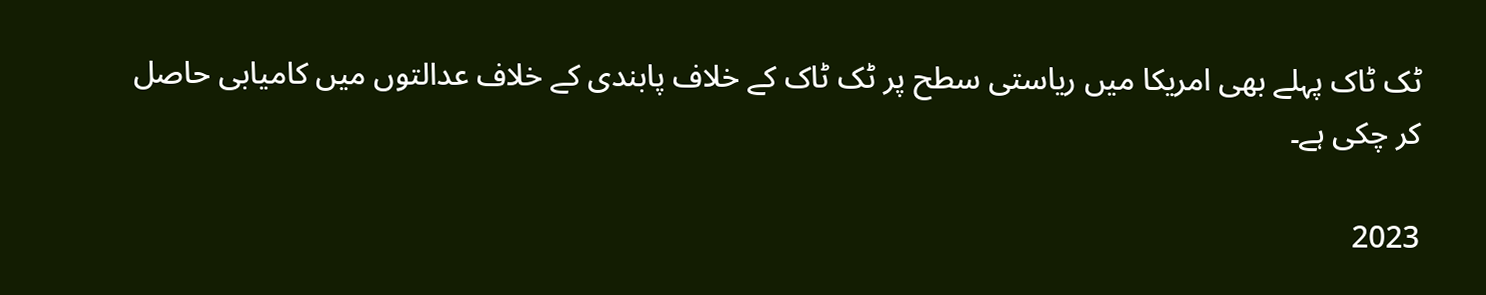ٹک ٹاک پہلے بھی امریکا میں ریاستی سطح پر ٹک ٹاک کے خلاف پابندی کے خلاف عدالتوں میں کامیابی حاصل کر چکی ہے۔

2023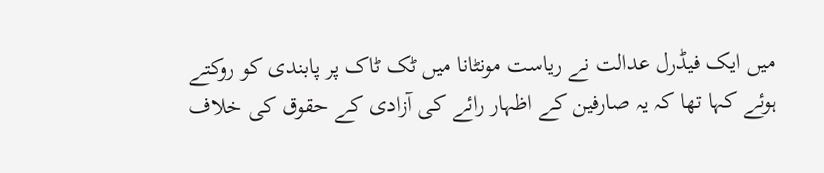میں ایک فیڈرل عدالت نے ریاست مونٹانا میں ٹک ٹاک پر پابندی کو روکتے ہوئے کہا تھا کہ یہ صارفین کے اظہار رائے کی آزادی کے حقوق کی خلاف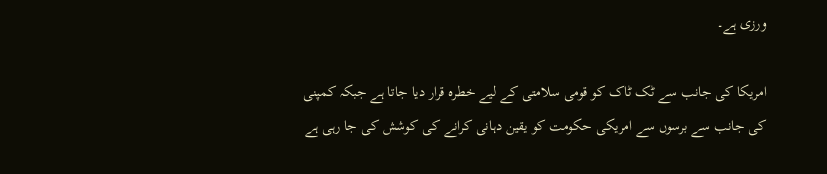ورزی ہے۔

امریکا کی جانب سے ٹک ٹاک کو قومی سلامتی کے لیے خطرہ قرار دیا جاتا ہے جبکہ کمپنی کی جانب سے برسوں سے امریکی حکومت کو یقین دہانی کرانے کی کوشش کی جا رہی ہے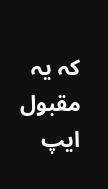کہ یہ مقبول ایپ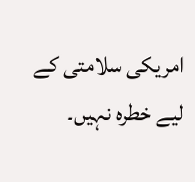امریکی سلامتی کے لیے خطرہ نہیں۔